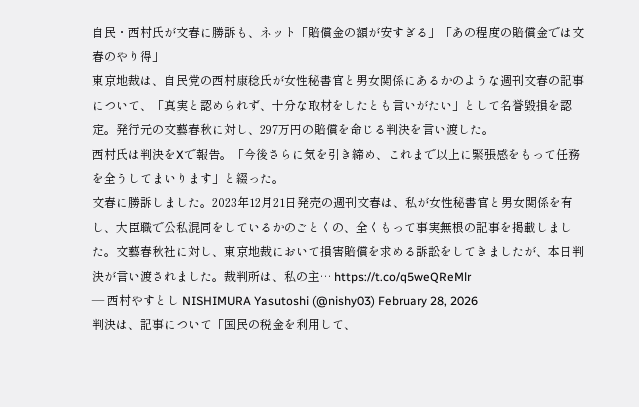自民・西村氏が文春に勝訴も、ネット「賠償金の額が安すぎる」「あの程度の賠償金では文春のやり得」
東京地裁は、自民党の西村康稔氏が女性秘書官と男女関係にあるかのような週刊文春の記事について、「真実と認められず、十分な取材をしたとも言いがたい」として名誉毀損を認定。発行元の文藝春秋に対し、297万円の賠償を命じる判決を言い渡した。
西村氏は判決をXで報告。「今後さらに気を引き締め、これまで以上に緊張感をもって任務を全うしてまいります」と綴った。
文春に勝訴しました。2023年12月21日発売の週刊文春は、私が女性秘書官と男女関係を有し、大臣職で公私混同をしているかのごとくの、全くもって事実無根の記事を掲載しました。文藝春秋社に対し、東京地裁において損害賠償を求める訴訟をしてきましたが、本日判決が言い渡されました。裁判所は、私の主… https://t.co/q5weQReMlr
— 西村やすとし NISHIMURA Yasutoshi (@nishy03) February 28, 2026
判決は、記事について「国民の税金を利用して、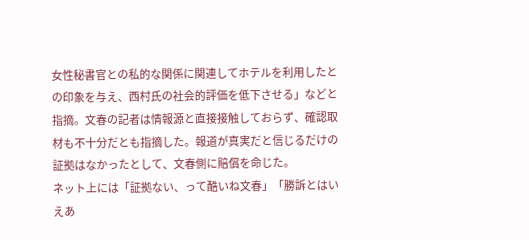女性秘書官との私的な関係に関連してホテルを利用したとの印象を与え、西村氏の社会的評価を低下させる」などと指摘。文春の記者は情報源と直接接触しておらず、確認取材も不十分だとも指摘した。報道が真実だと信じるだけの証拠はなかったとして、文春側に賠償を命じた。
ネット上には「証拠ない、って酷いね文春」「勝訴とはいえあ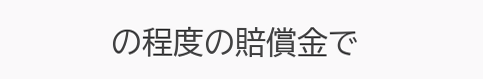の程度の賠償金で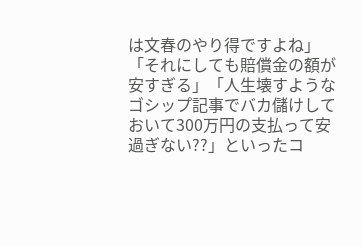は文春のやり得ですよね」「それにしても賠償金の額が安すぎる」「人生壊すようなゴシップ記事でバカ儲けしておいて300万円の支払って安過ぎない??」といったコ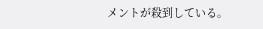メントが殺到している。